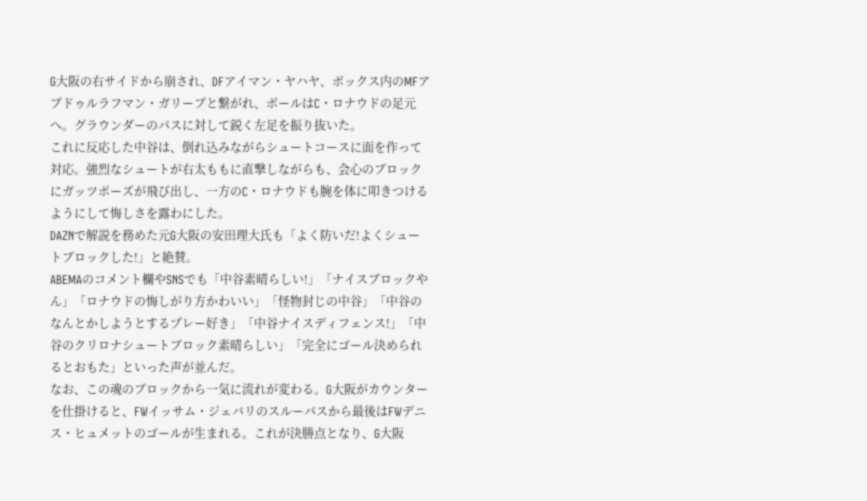G大阪の右サイドから崩され、DFアイマン・ヤハヤ、ボックス内のMFアブドゥルラフマン・ガリーブと繋がれ、ボールはC・ロナウドの足元へ。グラウンダーのパスに対して鋭く左足を振り抜いた。
これに反応した中谷は、倒れ込みながらシュートコースに面を作って対応。強烈なシュートが右太ももに直撃しながらも、会心のブロックにガッツポーズが飛び出し、一方のC・ロナウドも腕を体に叩きつけるようにして悔しさを露わにした。
DAZNで解説を務めた元G大阪の安田理大氏も「よく防いだ!よくシュートブロックした!」と絶賛。
ABEMAのコメント欄やSNSでも「中谷素晴らしい!」「ナイスブロックやん」「ロナウドの悔しがり方かわいい」「怪物封じの中谷」「中谷のなんとかしようとするプレー好き」「中谷ナイスディフェンス!」「中谷のクリロナシュートブロック素晴らしい」「完全にゴール決められるとおもた」といった声が並んだ。
なお、この魂のブロックから一気に流れが変わる。G大阪がカウンターを仕掛けると、FWイッサム・ジェバリのスルーパスから最後はFWデニス・ヒュメットのゴールが生まれる。これが決勝点となり、G大阪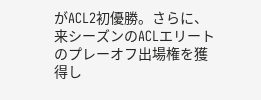がACL2初優勝。さらに、来シーズンのACLエリートのプレーオフ出場権を獲得し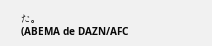た。
(ABEMA de DAZN/AFC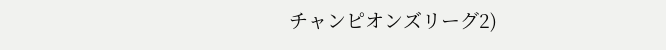チャンピオンズリーグ2)